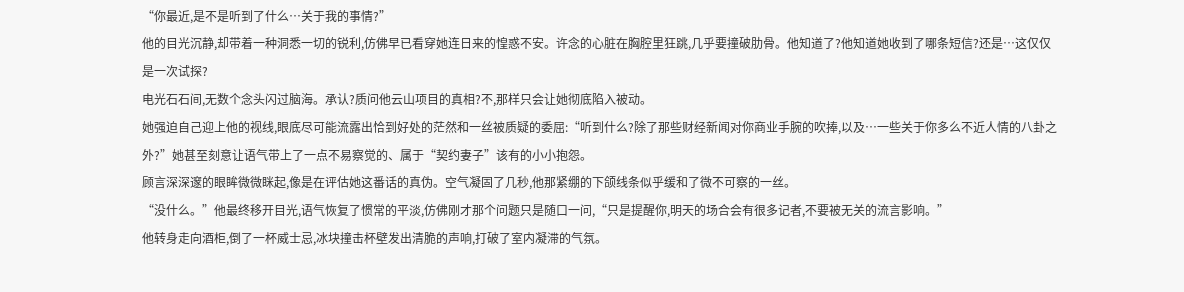“你最近,是不是听到了什么…关于我的事情?”
他的目光沉静,却带着一种洞悉一切的锐利,仿佛早已看穿她连日来的惶惑不安。许念的心脏在胸腔里狂跳,几乎要撞破肋骨。他知道了?他知道她收到了哪条短信?还是…这仅仅是一次试探?
电光石石间,无数个念头闪过脑海。承认?质问他云山项目的真相?不,那样只会让她彻底陷入被动。
她强迫自己迎上他的视线,眼底尽可能流露出恰到好处的茫然和一丝被质疑的委屈:“听到什么?除了那些财经新闻对你商业手腕的吹捧,以及…一些关于你多么不近人情的八卦之外?”她甚至刻意让语气带上了一点不易察觉的、属于“契约妻子”该有的小小抱怨。
顾言深深邃的眼眸微微眯起,像是在评估她这番话的真伪。空气凝固了几秒,他那紧绷的下颌线条似乎缓和了微不可察的一丝。
“没什么。”他最终移开目光,语气恢复了惯常的平淡,仿佛刚才那个问题只是随口一问,“只是提醒你,明天的场合会有很多记者,不要被无关的流言影响。”
他转身走向酒柜,倒了一杯威士忌,冰块撞击杯壁发出清脆的声响,打破了室内凝滞的气氛。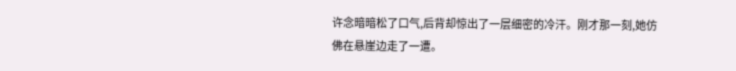许念暗暗松了口气,后背却惊出了一层细密的冷汗。刚才那一刻,她仿佛在悬崖边走了一遭。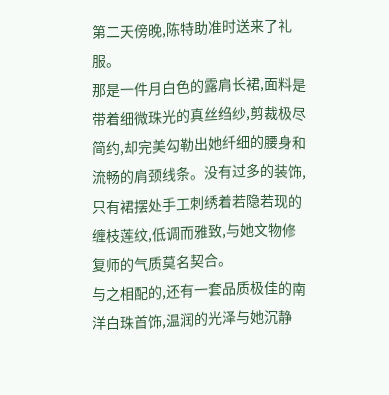第二天傍晚,陈特助准时送来了礼服。
那是一件月白色的露肩长裙,面料是带着细微珠光的真丝绉纱,剪裁极尽简约,却完美勾勒出她纤细的腰身和流畅的肩颈线条。没有过多的装饰,只有裙摆处手工刺绣着若隐若现的缠枝莲纹,低调而雅致,与她文物修复师的气质莫名契合。
与之相配的,还有一套品质极佳的南洋白珠首饰,温润的光泽与她沉静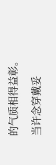的气质相得益彰。
当许念穿戴妥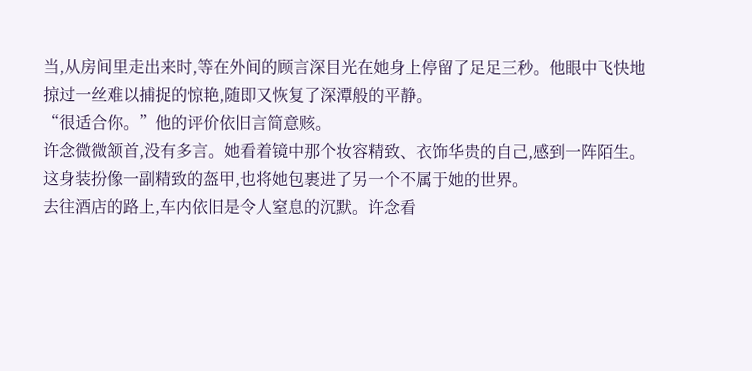当,从房间里走出来时,等在外间的顾言深目光在她身上停留了足足三秒。他眼中飞快地掠过一丝难以捕捉的惊艳,随即又恢复了深潭般的平静。
“很适合你。”他的评价依旧言简意赅。
许念微微颔首,没有多言。她看着镜中那个妆容精致、衣饰华贵的自己,感到一阵陌生。这身装扮像一副精致的盔甲,也将她包裹进了另一个不属于她的世界。
去往酒店的路上,车内依旧是令人窒息的沉默。许念看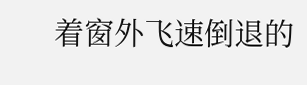着窗外飞速倒退的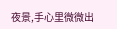夜景,手心里微微出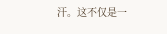汗。这不仅是一